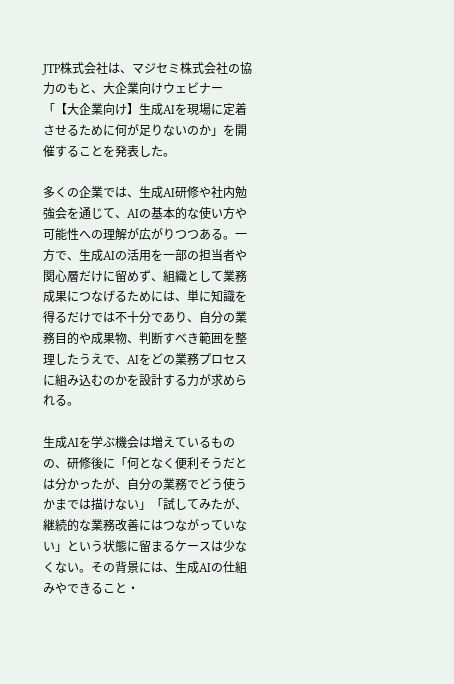JTP株式会社は、マジセミ株式会社の協力のもと、大企業向けウェビナー「【大企業向け】生成AIを現場に定着させるために何が足りないのか」を開催することを発表した。

多くの企業では、生成AI研修や社内勉強会を通じて、AIの基本的な使い方や可能性への理解が広がりつつある。一方で、生成AIの活用を一部の担当者や関心層だけに留めず、組織として業務成果につなげるためには、単に知識を得るだけでは不十分であり、自分の業務目的や成果物、判断すべき範囲を整理したうえで、AIをどの業務プロセスに組み込むのかを設計する力が求められる。

生成AIを学ぶ機会は増えているものの、研修後に「何となく便利そうだとは分かったが、自分の業務でどう使うかまでは描けない」「試してみたが、継続的な業務改善にはつながっていない」という状態に留まるケースは少なくない。その背景には、生成AIの仕組みやできること・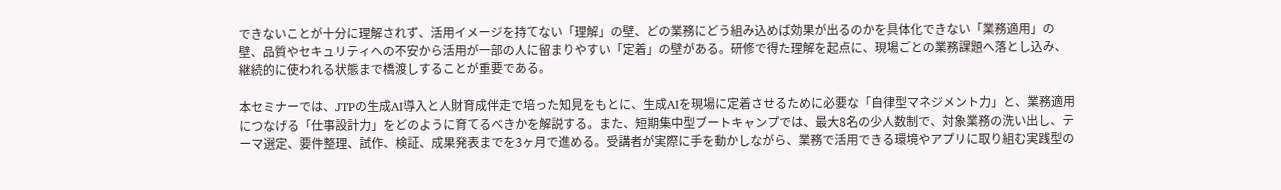できないことが十分に理解されず、活用イメージを持てない「理解」の壁、どの業務にどう組み込めば効果が出るのかを具体化できない「業務適用」の壁、品質やセキュリティへの不安から活用が一部の人に留まりやすい「定着」の壁がある。研修で得た理解を起点に、現場ごとの業務課題へ落とし込み、継続的に使われる状態まで橋渡しすることが重要である。

本セミナーでは、JTPの生成AI導入と人財育成伴走で培った知見をもとに、生成AIを現場に定着させるために必要な「自律型マネジメント力」と、業務適用につなげる「仕事設計力」をどのように育てるべきかを解説する。また、短期集中型ブートキャンプでは、最大8名の少人数制で、対象業務の洗い出し、テーマ選定、要件整理、試作、検証、成果発表までを3ヶ月で進める。受講者が実際に手を動かしながら、業務で活用できる環境やアプリに取り組む実践型の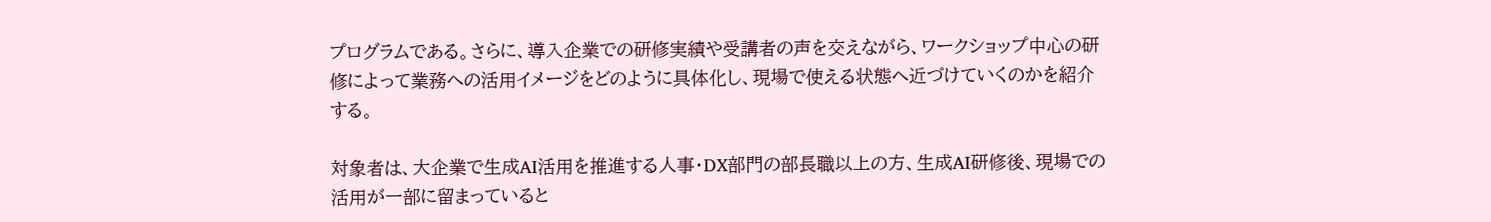プログラムである。さらに、導入企業での研修実績や受講者の声を交えながら、ワークショップ中心の研修によって業務への活用イメージをどのように具体化し、現場で使える状態へ近づけていくのかを紹介する。

対象者は、大企業で生成AI活用を推進する人事・DX部門の部長職以上の方、生成AI研修後、現場での活用が一部に留まっていると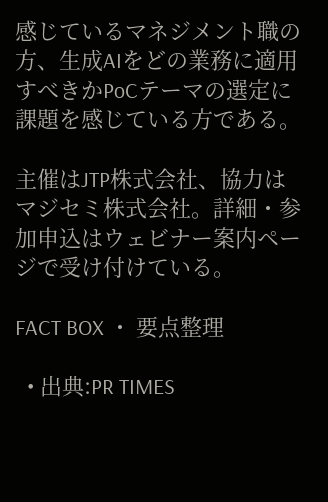感じているマネジメント職の方、生成AIをどの業務に適用すべきかPoCテーマの選定に課題を感じている方である。

主催はJTP株式会社、協力はマジセミ株式会社。詳細・参加申込はウェビナー案内ページで受け付けている。

FACT BOX ・ 要点整理

  • 出典:PR TIMES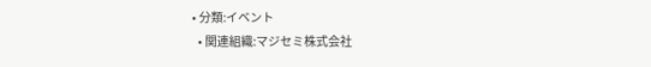• 分類:イベント
  • 関連組織:マジセミ株式会社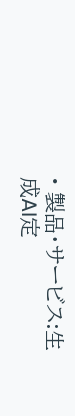• 製品・サービス:生成AI定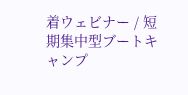着ウェビナー / 短期集中型ブートキャンプ